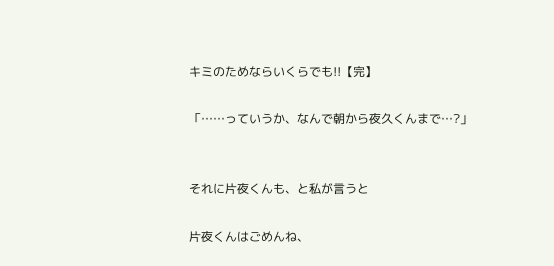キミのためならいくらでも!!【完】

「……っていうか、なんで朝から夜久くんまで…?」


それに片夜くんも、と私が言うと

片夜くんはごめんね、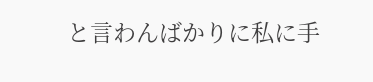と言わんばかりに私に手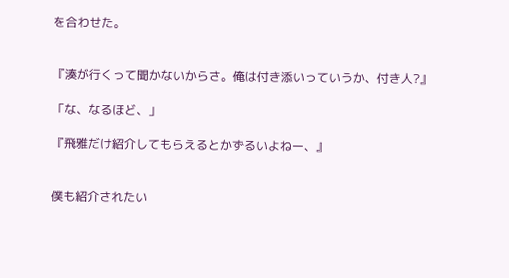を合わせた。


『湊が行くって聞かないからさ。俺は付き添いっていうか、付き人?』

「な、なるほど、」

『飛雅だけ紹介してもらえるとかずるいよねー、』


僕も紹介されたい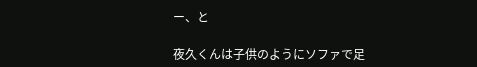ー、と

夜久くんは子供のようにソファで足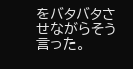をバタバタさせながらそう言った。